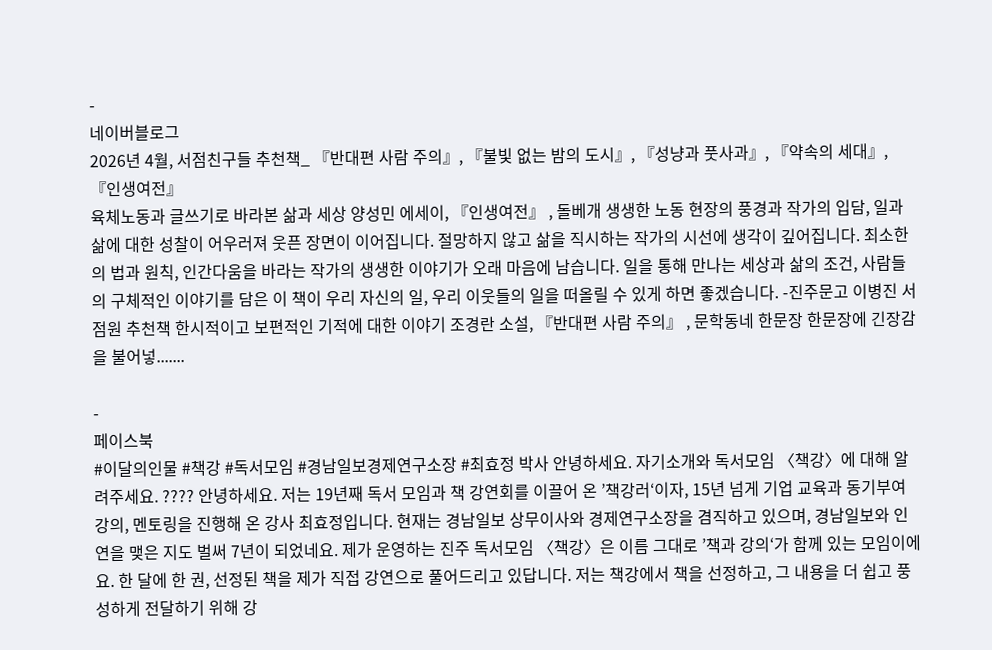-
네이버블로그
2026년 4월, 서점친구들 추천책_ 『반대편 사람 주의』, 『불빛 없는 밤의 도시』, 『성냥과 풋사과』, 『약속의 세대』, 『인생여전』
육체노동과 글쓰기로 바라본 삶과 세상 양성민 에세이, 『인생여전』 , 돌베개 생생한 노동 현장의 풍경과 작가의 입담, 일과 삶에 대한 성찰이 어우러져 웃픈 장면이 이어집니다. 절망하지 않고 삶을 직시하는 작가의 시선에 생각이 깊어집니다. 최소한의 법과 원칙, 인간다움을 바라는 작가의 생생한 이야기가 오래 마음에 남습니다. 일을 통해 만나는 세상과 삶의 조건, 사람들의 구체적인 이야기를 담은 이 책이 우리 자신의 일, 우리 이웃들의 일을 떠올릴 수 있게 하면 좋겠습니다. -진주문고 이병진 서점원 추천책 한시적이고 보편적인 기적에 대한 이야기 조경란 소설, 『반대편 사람 주의』 , 문학동네 한문장 한문장에 긴장감을 불어넣.......

-
페이스북
#이달의인물 #책강 #독서모임 #경남일보경제연구소장 #최효정 박사 안녕하세요. 자기소개와 독서모임 〈책강〉에 대해 알려주세요. ???? 안녕하세요. 저는 19년째 독서 모임과 책 강연회를 이끌어 온 ’책강러‘이자, 15년 넘게 기업 교육과 동기부여 강의, 멘토링을 진행해 온 강사 최효정입니다. 현재는 경남일보 상무이사와 경제연구소장을 겸직하고 있으며, 경남일보와 인연을 맺은 지도 벌써 7년이 되었네요. 제가 운영하는 진주 독서모임 〈책강〉은 이름 그대로 ’책과 강의‘가 함께 있는 모임이에요. 한 달에 한 권, 선정된 책을 제가 직접 강연으로 풀어드리고 있답니다. 저는 책강에서 책을 선정하고, 그 내용을 더 쉽고 풍성하게 전달하기 위해 강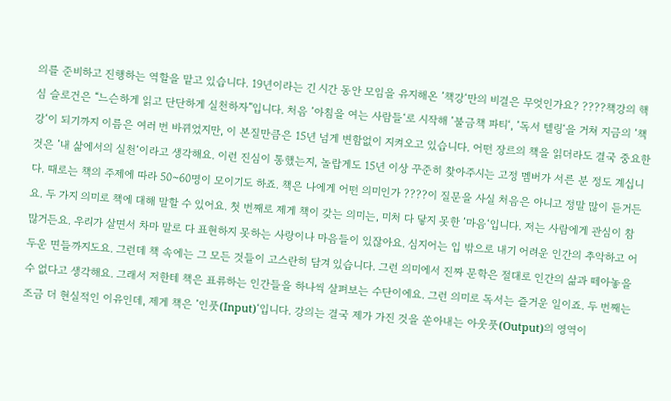의를 준비하고 진행하는 역할을 맡고 있습니다. 19년이라는 긴 시간 동안 모임을 유지해온 ’책강‘만의 비결은 무엇인가요? ????책강의 핵심 슬로건은 “느슨하게 읽고 단단하게 실천하자”입니다. 처음 ’아침을 여는 사람들‘로 시작해 ’불금책 파티‘, ’독서 텔링‘을 거쳐 지금의 ’책강‘이 되기까지 이름은 여러 번 바뀌었지만, 이 본질만큼은 15년 넘게 변함없이 지켜오고 있습니다. 어떤 장르의 책을 읽더라도 결국 중요한 것은 ’내 삶에서의 실천‘이라고 생각해요. 이런 진심이 통했는지, 놀랍게도 15년 이상 꾸준히 찾아주시는 고정 멤버가 서른 분 정도 계십니다. 때로는 책의 주제에 따라 50~60명이 모이기도 하죠. 책은 나에게 어떤 의미인가 ????이 질문을 사실 처음은 아니고 정말 많이 듣거든요. 두 가지 의미로 책에 대해 말할 수 있어요. 첫 번째로 제게 책이 갖는 의미는, 미처 다 닿지 못한 ’마음‘입니다. 저는 사람에게 관심이 참 많거든요. 우리가 살면서 차마 말로 다 표현하지 못하는 사랑이나 마음들이 있잖아요. 심지어는 입 밖으로 내기 어려운 인간의 추악하고 어두운 면들까지도요. 그런데 책 속에는 그 모든 것들이 고스란히 담겨 있습니다. 그런 의미에서 진짜 문학은 절대로 인간의 삶과 떼아놓을 수 없다고 생각해요. 그래서 저한테 책은 표류하는 인간들을 하나씩 살펴보는 수단이에요. 그런 의미로 독서는 즐거운 일이죠. 두 번째는 조금 더 현실적인 이유인데, 제게 책은 ’인풋(Input)‘입니다. 강의는 결국 제가 가진 것을 쏟아내는 아웃풋(Output)의 영역이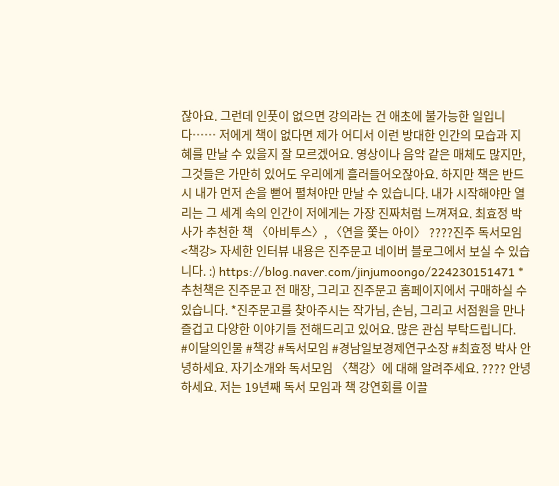잖아요. 그런데 인풋이 없으면 강의라는 건 애초에 불가능한 일입니다…… 저에게 책이 없다면 제가 어디서 이런 방대한 인간의 모습과 지혜를 만날 수 있을지 잘 모르겠어요. 영상이나 음악 같은 매체도 많지만, 그것들은 가만히 있어도 우리에게 흘러들어오잖아요. 하지만 책은 반드시 내가 먼저 손을 뻗어 펼쳐야만 만날 수 있습니다. 내가 시작해야만 열리는 그 세계 속의 인간이 저에게는 가장 진짜처럼 느껴져요. 최효정 박사가 추천한 책 〈아비투스〉, 〈연을 쫓는 아이〉 ????진주 독서모임 <책강> 자세한 인터뷰 내용은 진주문고 네이버 블로그에서 보실 수 있습니다. :) https://blog.naver.com/jinjumoongo/224230151471 * 추천책은 진주문고 전 매장, 그리고 진주문고 홈페이지에서 구매하실 수 있습니다. *진주문고를 찾아주시는 작가님, 손님, 그리고 서점원을 만나 즐겁고 다양한 이야기들 전해드리고 있어요. 많은 관심 부탁드립니다.
#이달의인물 #책강 #독서모임 #경남일보경제연구소장 #최효정 박사 안녕하세요. 자기소개와 독서모임 〈책강〉에 대해 알려주세요. ???? 안녕하세요. 저는 19년째 독서 모임과 책 강연회를 이끌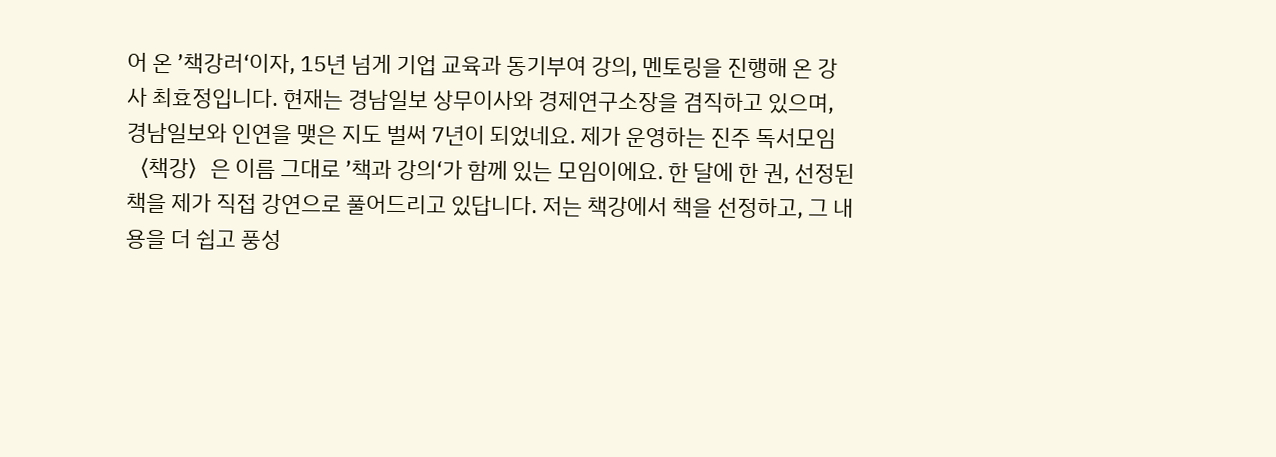어 온 ’책강러‘이자, 15년 넘게 기업 교육과 동기부여 강의, 멘토링을 진행해 온 강사 최효정입니다. 현재는 경남일보 상무이사와 경제연구소장을 겸직하고 있으며, 경남일보와 인연을 맺은 지도 벌써 7년이 되었네요. 제가 운영하는 진주 독서모임 〈책강〉은 이름 그대로 ’책과 강의‘가 함께 있는 모임이에요. 한 달에 한 권, 선정된 책을 제가 직접 강연으로 풀어드리고 있답니다. 저는 책강에서 책을 선정하고, 그 내용을 더 쉽고 풍성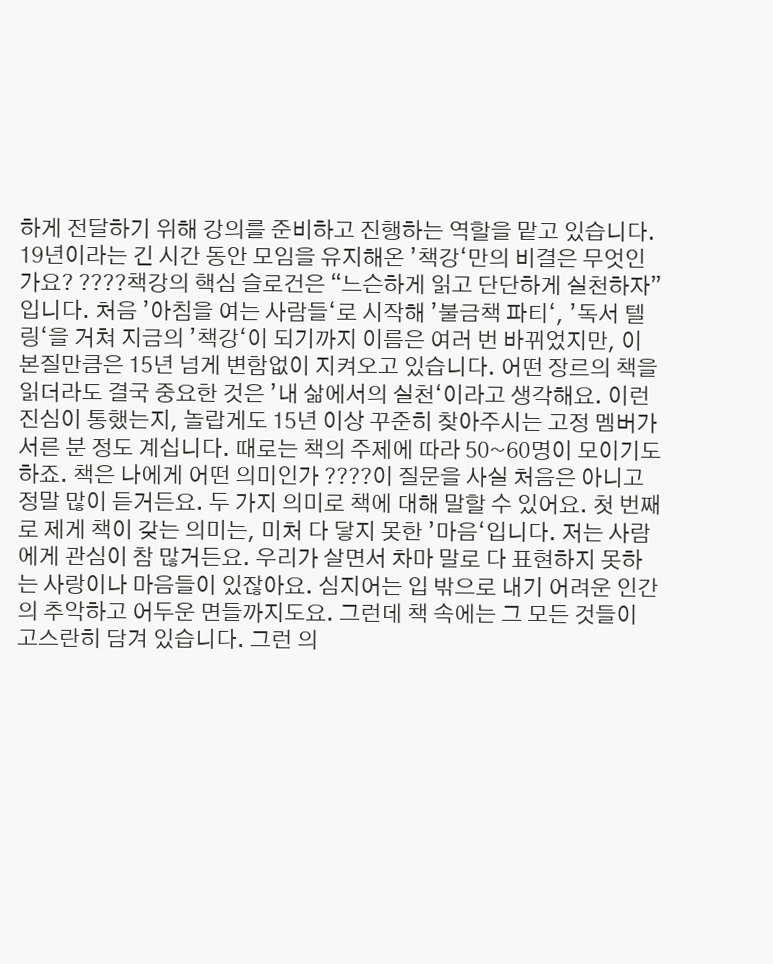하게 전달하기 위해 강의를 준비하고 진행하는 역할을 맡고 있습니다. 19년이라는 긴 시간 동안 모임을 유지해온 ’책강‘만의 비결은 무엇인가요? ????책강의 핵심 슬로건은 “느슨하게 읽고 단단하게 실천하자”입니다. 처음 ’아침을 여는 사람들‘로 시작해 ’불금책 파티‘, ’독서 텔링‘을 거쳐 지금의 ’책강‘이 되기까지 이름은 여러 번 바뀌었지만, 이 본질만큼은 15년 넘게 변함없이 지켜오고 있습니다. 어떤 장르의 책을 읽더라도 결국 중요한 것은 ’내 삶에서의 실천‘이라고 생각해요. 이런 진심이 통했는지, 놀랍게도 15년 이상 꾸준히 찾아주시는 고정 멤버가 서른 분 정도 계십니다. 때로는 책의 주제에 따라 50~60명이 모이기도 하죠. 책은 나에게 어떤 의미인가 ????이 질문을 사실 처음은 아니고 정말 많이 듣거든요. 두 가지 의미로 책에 대해 말할 수 있어요. 첫 번째로 제게 책이 갖는 의미는, 미처 다 닿지 못한 ’마음‘입니다. 저는 사람에게 관심이 참 많거든요. 우리가 살면서 차마 말로 다 표현하지 못하는 사랑이나 마음들이 있잖아요. 심지어는 입 밖으로 내기 어려운 인간의 추악하고 어두운 면들까지도요. 그런데 책 속에는 그 모든 것들이 고스란히 담겨 있습니다. 그런 의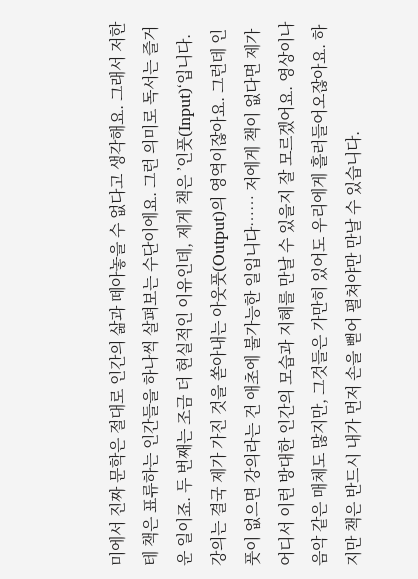미에서 진짜 문학은 절대로 인간의 삶과 떼아놓을 수 없다고 생각해요. 그래서 저한테 책은 표류하는 인간들을 하나씩 살펴보는 수단이에요. 그런 의미로 독서는 즐거운 일이죠. 두 번째는 조금 더 현실적인 이유인데, 제게 책은 ’인풋(Input)‘입니다. 강의는 결국 제가 가진 것을 쏟아내는 아웃풋(Output)의 영역이잖아요. 그런데 인풋이 없으면 강의라는 건 애초에 불가능한 일입니다…… 저에게 책이 없다면 제가 어디서 이런 방대한 인간의 모습과 지혜를 만날 수 있을지 잘 모르겠어요. 영상이나 음악 같은 매체도 많지만, 그것들은 가만히 있어도 우리에게 흘러들어오잖아요. 하지만 책은 반드시 내가 먼저 손을 뻗어 펼쳐야만 만날 수 있습니다.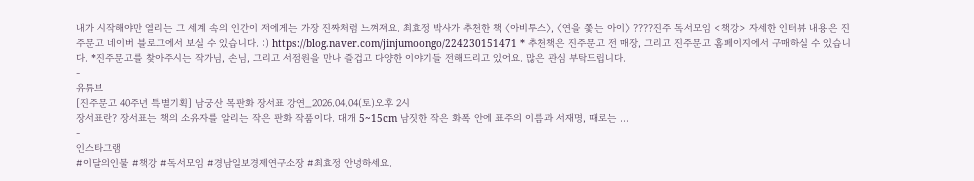내가 시작해야만 열리는 그 세계 속의 인간이 저에게는 가장 진짜처럼 느껴져요. 최효정 박사가 추천한 책 〈아비투스〉, 〈연을 쫓는 아이〉 ????진주 독서모임 <책강> 자세한 인터뷰 내용은 진주문고 네이버 블로그에서 보실 수 있습니다. :) https://blog.naver.com/jinjumoongo/224230151471 * 추천책은 진주문고 전 매장, 그리고 진주문고 홈페이지에서 구매하실 수 있습니다. *진주문고를 찾아주시는 작가님, 손님, 그리고 서점원을 만나 즐겁고 다양한 이야기들 전해드리고 있어요. 많은 관심 부탁드립니다.
-
유튜브
[진주문고 40주년 특별기획] 남궁산 목판화 장서표 강연_2026.04.04(토)오후 2시
장서표란? 장서표는 책의 소유자를 알리는 작은 판화 작품이다. 대개 5~15cm 남짓한 작은 화폭 안에 표주의 이름과 서재명, 때로는 ...
-
인스타그램
#이달의인물 #책강 #독서모임 #경남일보경제연구소장 #최효정 안녕하세요.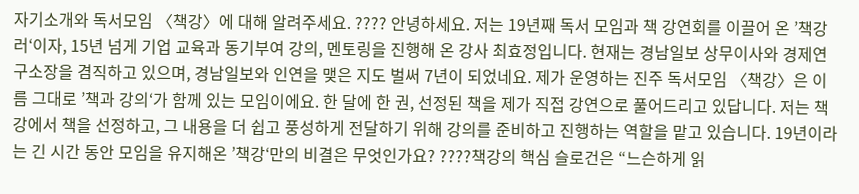자기소개와 독서모임 〈책강〉에 대해 알려주세요. ???? 안녕하세요. 저는 19년째 독서 모임과 책 강연회를 이끌어 온 ’책강러‘이자, 15년 넘게 기업 교육과 동기부여 강의, 멘토링을 진행해 온 강사 최효정입니다. 현재는 경남일보 상무이사와 경제연구소장을 겸직하고 있으며, 경남일보와 인연을 맺은 지도 벌써 7년이 되었네요. 제가 운영하는 진주 독서모임 〈책강〉은 이름 그대로 ’책과 강의‘가 함께 있는 모임이에요. 한 달에 한 권, 선정된 책을 제가 직접 강연으로 풀어드리고 있답니다. 저는 책강에서 책을 선정하고, 그 내용을 더 쉽고 풍성하게 전달하기 위해 강의를 준비하고 진행하는 역할을 맡고 있습니다. 19년이라는 긴 시간 동안 모임을 유지해온 ’책강‘만의 비결은 무엇인가요? ????책강의 핵심 슬로건은 “느슨하게 읽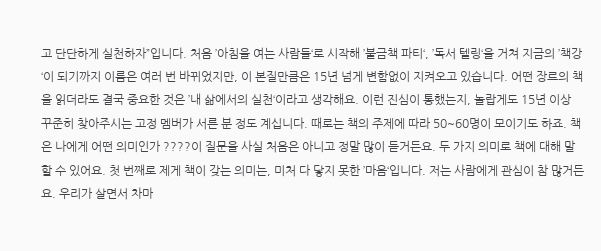고 단단하게 실천하자”입니다. 처음 ’아침을 여는 사람들‘로 시작해 ’불금책 파티‘, ’독서 텔링‘을 거쳐 지금의 ’책강‘이 되기까지 이름은 여러 번 바뀌었지만, 이 본질만큼은 15년 넘게 변함없이 지켜오고 있습니다. 어떤 장르의 책을 읽더라도 결국 중요한 것은 ’내 삶에서의 실천‘이라고 생각해요. 이런 진심이 통했는지, 놀랍게도 15년 이상 꾸준히 찾아주시는 고정 멤버가 서른 분 정도 계십니다. 때로는 책의 주제에 따라 50~60명이 모이기도 하죠. 책은 나에게 어떤 의미인가 ????이 질문을 사실 처음은 아니고 정말 많이 듣거든요. 두 가지 의미로 책에 대해 말할 수 있어요. 첫 번째로 제게 책이 갖는 의미는, 미처 다 닿지 못한 ’마음‘입니다. 저는 사람에게 관심이 참 많거든요. 우리가 살면서 차마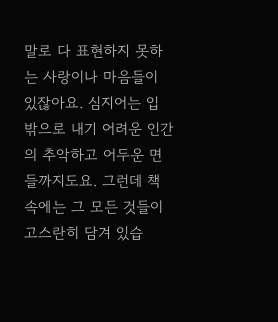말로 다 표현하지 못하는 사랑이나 마음들이 있잖아요. 심지어는 입 밖으로 내기 어려운 인간의 추악하고 어두운 면들까지도요. 그런데 책 속에는 그 모든 것들이 고스란히 담겨 있습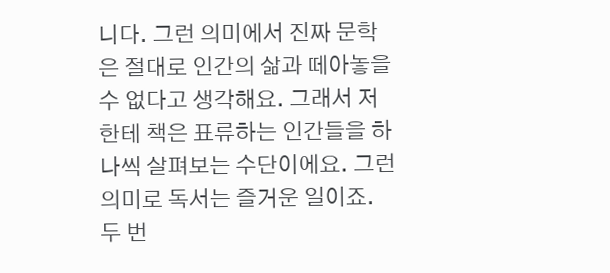니다. 그런 의미에서 진짜 문학은 절대로 인간의 삶과 떼아놓을 수 없다고 생각해요. 그래서 저한테 책은 표류하는 인간들을 하나씩 살펴보는 수단이에요. 그런 의미로 독서는 즐거운 일이죠. 두 번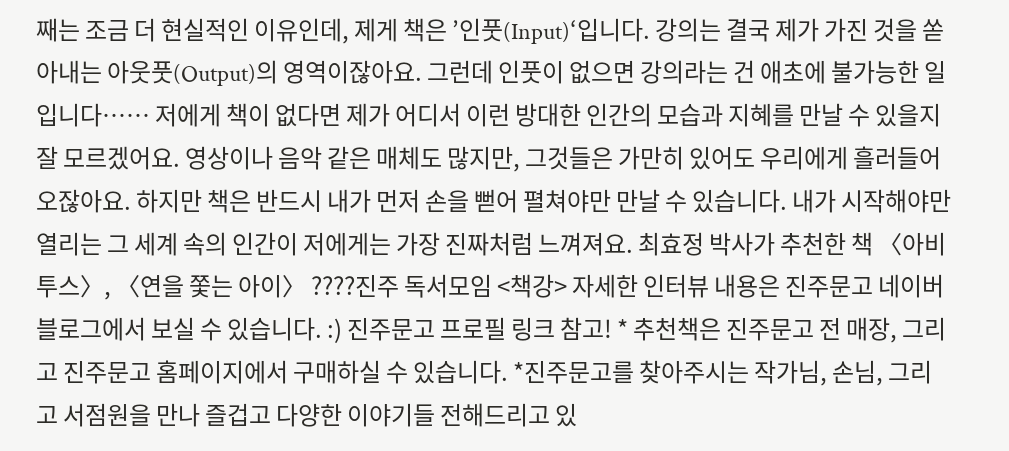째는 조금 더 현실적인 이유인데, 제게 책은 ’인풋(Input)‘입니다. 강의는 결국 제가 가진 것을 쏟아내는 아웃풋(Output)의 영역이잖아요. 그런데 인풋이 없으면 강의라는 건 애초에 불가능한 일입니다…… 저에게 책이 없다면 제가 어디서 이런 방대한 인간의 모습과 지혜를 만날 수 있을지 잘 모르겠어요. 영상이나 음악 같은 매체도 많지만, 그것들은 가만히 있어도 우리에게 흘러들어오잖아요. 하지만 책은 반드시 내가 먼저 손을 뻗어 펼쳐야만 만날 수 있습니다. 내가 시작해야만 열리는 그 세계 속의 인간이 저에게는 가장 진짜처럼 느껴져요. 최효정 박사가 추천한 책 〈아비투스〉, 〈연을 쫓는 아이〉 ????진주 독서모임 <책강> 자세한 인터뷰 내용은 진주문고 네이버 블로그에서 보실 수 있습니다. :) 진주문고 프로필 링크 참고! * 추천책은 진주문고 전 매장, 그리고 진주문고 홈페이지에서 구매하실 수 있습니다. *진주문고를 찾아주시는 작가님, 손님, 그리고 서점원을 만나 즐겁고 다양한 이야기들 전해드리고 있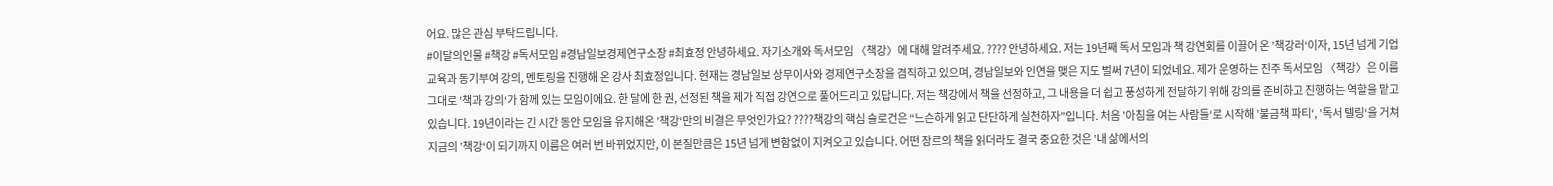어요. 많은 관심 부탁드립니다.
#이달의인물 #책강 #독서모임 #경남일보경제연구소장 #최효정 안녕하세요. 자기소개와 독서모임 〈책강〉에 대해 알려주세요. ???? 안녕하세요. 저는 19년째 독서 모임과 책 강연회를 이끌어 온 ’책강러‘이자, 15년 넘게 기업 교육과 동기부여 강의, 멘토링을 진행해 온 강사 최효정입니다. 현재는 경남일보 상무이사와 경제연구소장을 겸직하고 있으며, 경남일보와 인연을 맺은 지도 벌써 7년이 되었네요. 제가 운영하는 진주 독서모임 〈책강〉은 이름 그대로 ’책과 강의‘가 함께 있는 모임이에요. 한 달에 한 권, 선정된 책을 제가 직접 강연으로 풀어드리고 있답니다. 저는 책강에서 책을 선정하고, 그 내용을 더 쉽고 풍성하게 전달하기 위해 강의를 준비하고 진행하는 역할을 맡고 있습니다. 19년이라는 긴 시간 동안 모임을 유지해온 ’책강‘만의 비결은 무엇인가요? ????책강의 핵심 슬로건은 “느슨하게 읽고 단단하게 실천하자”입니다. 처음 ’아침을 여는 사람들‘로 시작해 ’불금책 파티‘, ’독서 텔링‘을 거쳐 지금의 ’책강‘이 되기까지 이름은 여러 번 바뀌었지만, 이 본질만큼은 15년 넘게 변함없이 지켜오고 있습니다. 어떤 장르의 책을 읽더라도 결국 중요한 것은 ’내 삶에서의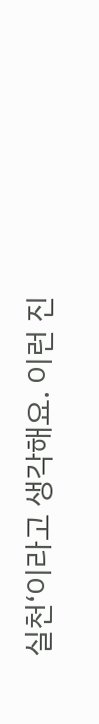실천‘이라고 생각해요. 이런 진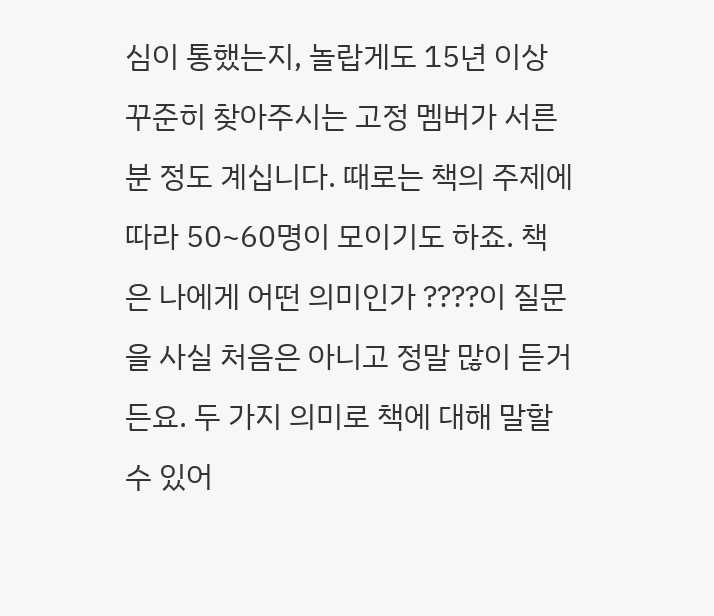심이 통했는지, 놀랍게도 15년 이상 꾸준히 찾아주시는 고정 멤버가 서른 분 정도 계십니다. 때로는 책의 주제에 따라 50~60명이 모이기도 하죠. 책은 나에게 어떤 의미인가 ????이 질문을 사실 처음은 아니고 정말 많이 듣거든요. 두 가지 의미로 책에 대해 말할 수 있어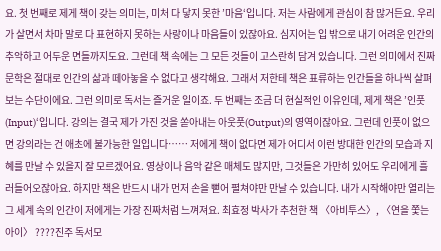요. 첫 번째로 제게 책이 갖는 의미는, 미처 다 닿지 못한 ’마음‘입니다. 저는 사람에게 관심이 참 많거든요. 우리가 살면서 차마 말로 다 표현하지 못하는 사랑이나 마음들이 있잖아요. 심지어는 입 밖으로 내기 어려운 인간의 추악하고 어두운 면들까지도요. 그런데 책 속에는 그 모든 것들이 고스란히 담겨 있습니다. 그런 의미에서 진짜 문학은 절대로 인간의 삶과 떼아놓을 수 없다고 생각해요. 그래서 저한테 책은 표류하는 인간들을 하나씩 살펴보는 수단이에요. 그런 의미로 독서는 즐거운 일이죠. 두 번째는 조금 더 현실적인 이유인데, 제게 책은 ’인풋(Input)‘입니다. 강의는 결국 제가 가진 것을 쏟아내는 아웃풋(Output)의 영역이잖아요. 그런데 인풋이 없으면 강의라는 건 애초에 불가능한 일입니다…… 저에게 책이 없다면 제가 어디서 이런 방대한 인간의 모습과 지혜를 만날 수 있을지 잘 모르겠어요. 영상이나 음악 같은 매체도 많지만, 그것들은 가만히 있어도 우리에게 흘러들어오잖아요. 하지만 책은 반드시 내가 먼저 손을 뻗어 펼쳐야만 만날 수 있습니다. 내가 시작해야만 열리는 그 세계 속의 인간이 저에게는 가장 진짜처럼 느껴져요. 최효정 박사가 추천한 책 〈아비투스〉, 〈연을 쫓는 아이〉 ????진주 독서모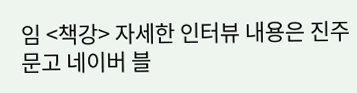임 <책강> 자세한 인터뷰 내용은 진주문고 네이버 블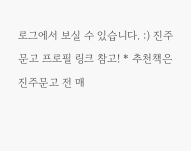로그에서 보실 수 있습니다. :) 진주문고 프로필 링크 참고! * 추천책은 진주문고 전 매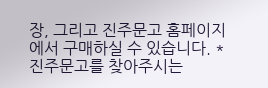장, 그리고 진주문고 홈페이지에서 구매하실 수 있습니다. *진주문고를 찾아주시는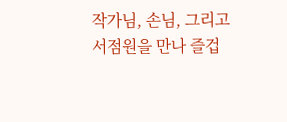작가님, 손님, 그리고 서점원을 만나 즐겁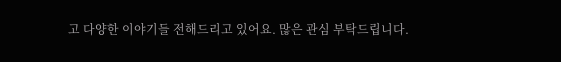고 다양한 이야기들 전해드리고 있어요. 많은 관심 부탁드립니다.